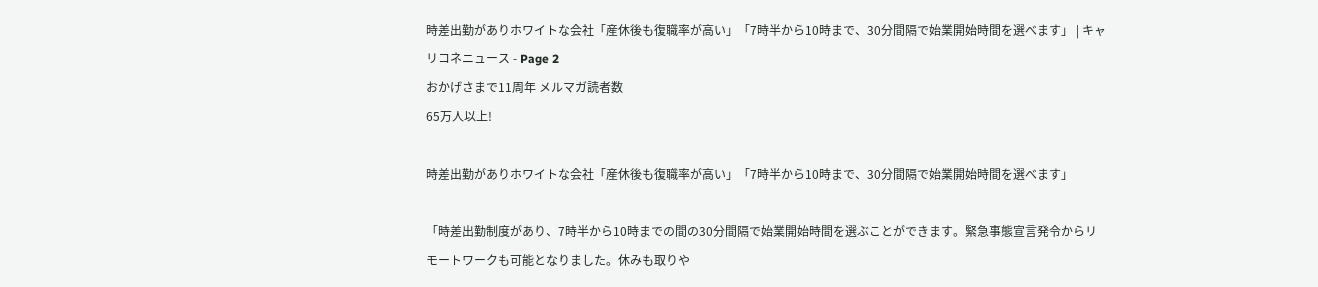時差出勤がありホワイトな会社「産休後も復職率が高い」「7時半から10時まで、30分間隔で始業開始時間を選べます」 | キャリコネニュース - Page 2
おかげさまで11周年 メルマガ読者数
65万人以上!

時差出勤がありホワイトな会社「産休後も復職率が高い」「7時半から10時まで、30分間隔で始業開始時間を選べます」

「時差出勤制度があり、7時半から10時までの間の30分間隔で始業開始時間を選ぶことができます。緊急事態宣言発令からリモートワークも可能となりました。休みも取りや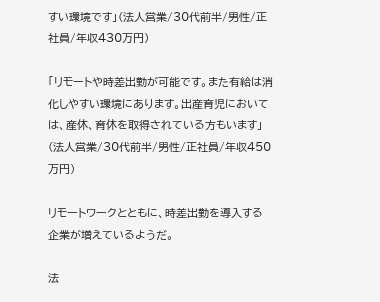すい環境です」(法人営業/30代前半/男性/正社員/年収430万円)

「リモートや時差出勤が可能です。また有給は消化しやすい環境にあります。出産育児においては、産休、育休を取得されている方もいます」(法人営業/30代前半/男性/正社員/年収450万円)

リモートワークとともに、時差出勤を導入する企業が増えているようだ。

法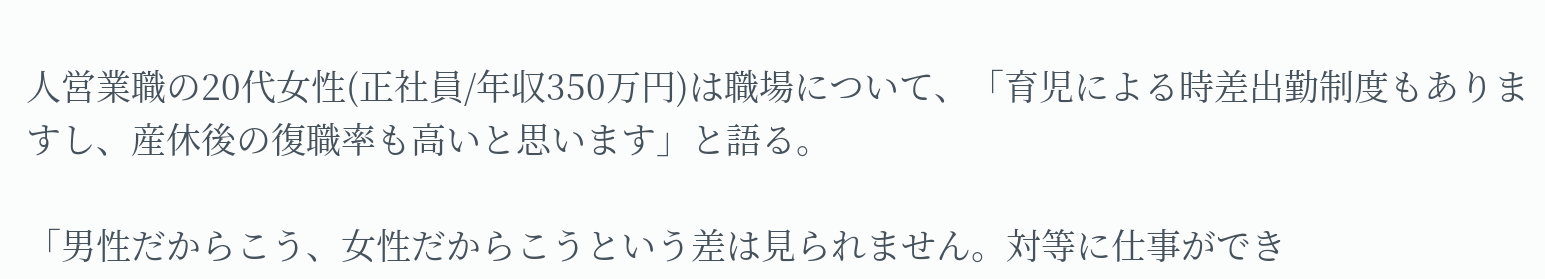人営業職の20代女性(正社員/年収350万円)は職場について、「育児による時差出勤制度もありますし、産休後の復職率も高いと思います」と語る。

「男性だからこう、女性だからこうという差は見られません。対等に仕事ができ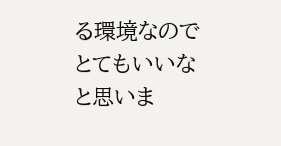る環境なのでとてもいいなと思いま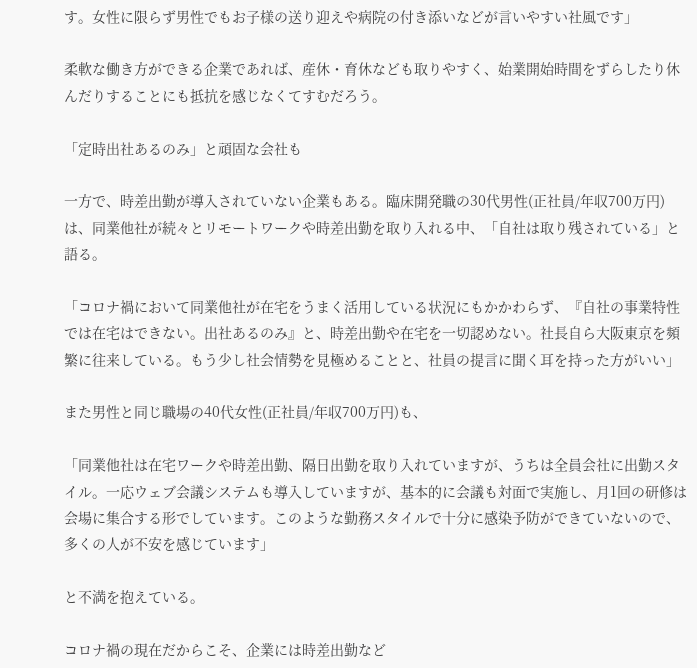す。女性に限らず男性でもお子様の送り迎えや病院の付き添いなどが言いやすい社風です」

柔軟な働き方ができる企業であれば、産休・育休なども取りやすく、始業開始時間をずらしたり休んだりすることにも抵抗を感じなくてすむだろう。

「定時出社あるのみ」と頑固な会社も

一方で、時差出勤が導入されていない企業もある。臨床開発職の30代男性(正社員/年収700万円)は、同業他社が続々とリモートワークや時差出勤を取り入れる中、「自社は取り残されている」と語る。

「コロナ禍において同業他社が在宅をうまく活用している状況にもかかわらず、『自社の事業特性では在宅はできない。出社あるのみ』と、時差出勤や在宅を一切認めない。社長自ら大阪東京を頻繁に往来している。もう少し社会情勢を見極めることと、社員の提言に聞く耳を持った方がいい」

また男性と同じ職場の40代女性(正社員/年収700万円)も、

「同業他社は在宅ワークや時差出勤、隔日出勤を取り入れていますが、うちは全員会社に出勤スタイル。一応ウェブ会議システムも導入していますが、基本的に会議も対面で実施し、月1回の研修は会場に集合する形でしています。このような勤務スタイルで十分に感染予防ができていないので、多くの人が不安を感じています」

と不満を抱えている。

コロナ禍の現在だからこそ、企業には時差出勤など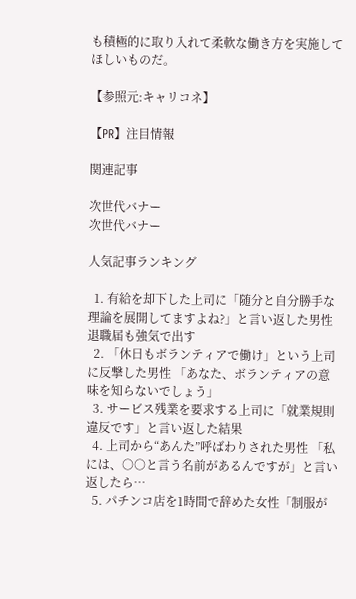も積極的に取り入れて柔軟な働き方を実施してほしいものだ。

【参照元:キャリコネ】

【PR】注目情報

関連記事

次世代バナー
次世代バナー

人気記事ランキング

  1. 有給を却下した上司に「随分と自分勝手な理論を展開してますよね?」と言い返した男性 退職届も強気で出す
  2. 「休日もボランティアで働け」という上司に反撃した男性 「あなた、ボランティアの意味を知らないでしょう」
  3. サービス残業を要求する上司に「就業規則違反です」と言い返した結果
  4. 上司から“あんた”呼ばわりされた男性 「私には、○○と言う名前があるんですが」と言い返したら…
  5. パチンコ店を1時間で辞めた女性「制服が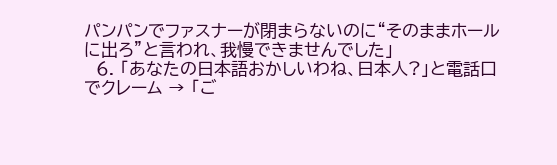パンパンでファスナーが閉まらないのに“そのままホールに出ろ”と言われ、我慢できませんでした」
  6. 「あなたの日本語おかしいわね、日本人?」と電話口でクレーム → 「ご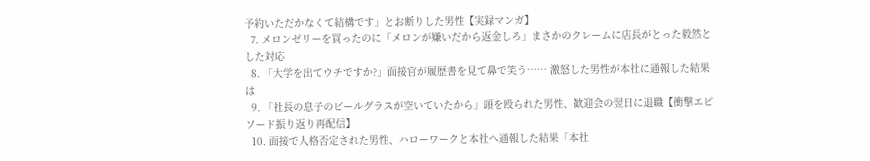予約いただかなくて結構です」とお断りした男性【実録マンガ】
  7. メロンゼリーを買ったのに「メロンが嫌いだから返金しろ」まさかのクレームに店長がとった毅然とした対応
  8. 「大学を出てウチですか?」面接官が履歴書を見て鼻で笑う…… 激怒した男性が本社に通報した結果は
  9. 「社長の息子のビールグラスが空いていたから」頭を殴られた男性、歓迎会の翌日に退職【衝撃エピソード振り返り再配信】
  10. 面接で人格否定された男性、ハローワークと本社へ通報した結果「本社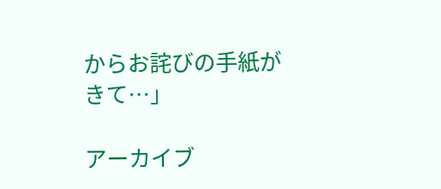からお詫びの手紙がきて…」

アーカイブ